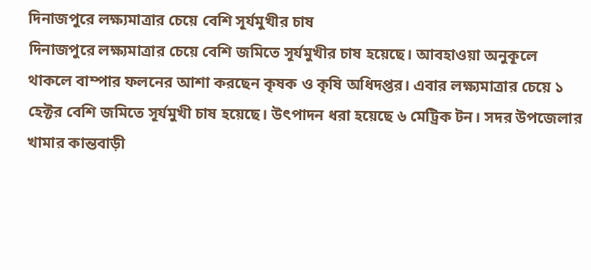দিনাজপুরে লক্ষ্যমাত্রার চেয়ে বেশি সূর্যমুখীর চাষ
দিনাজপুরে লক্ষ্যমাত্রার চেয়ে বেশি জমিতে সূর্যমুখীর চাষ হয়েছে। আবহাওয়া অনুকূলে থাকলে বাম্পার ফলনের আশা করছেন কৃষক ও কৃষি অধিদপ্তর। এবার লক্ষ্যমাত্রার চেয়ে ১ হেক্টর বেশি জমিতে সূর্যমুখী চাষ হয়েছে। উৎপাদন ধরা হয়েছে ৬ মেট্রিক টন। সদর উপজেলার খামার কান্তবাড়ী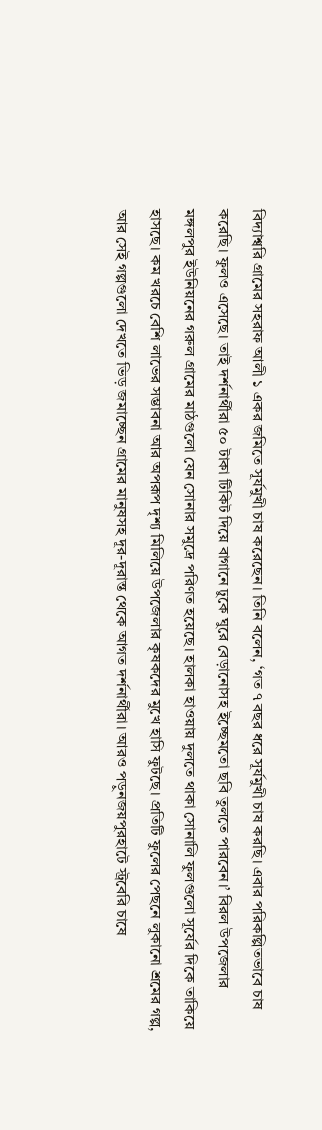বিদ্যাশ্বরি গ্রামের সহরাফ আলী ১ একর জমিতে সূর্যমুখী চাষ করেছেন। তিনি বলেন, ‘গত ৭ বছর ধরে সূর্যমুখী চাষ করছি। এবার পরিকল্পিতভাবে চাষ করেছি। ফুলও এসেছে। তাই দর্শনার্থীরা ৫০ টাকা টিকিট দিয়ে বাগানে ঢুকে ঘুরে বেড়ানোসহ ইচ্ছেমতো ছবি তুলতে পারবেন।’ বিরল উপজেলার মঙ্গলপুর ইউনিয়নের গরুল গ্রামের মাঠগুলো যেন সোনার সমুদ্রে পরিণত হয়েছে। হালকা হাওয়ায় দুলতে থাকা সোনালি ফুলগুলো সূর্যের দিকে তাকিয়ে হাসছে। কম খরচে বেশি লাভের সম্ভাবনা আর অপরূপ দৃশ্য মিলিয়ে উপজেলার কৃষকদের মুখে হাসি ফুটছে। প্রতিটি ফুলের পেছনে লুকানো শ্রমের গল্প, আর সেই গল্পগুলো দেখতে ভিড় জমাচ্ছেন গ্রামের মানুষসহ দূর-দূরান্ত থেকে আগত দর্শনার্থীরা। আরও পড়ুনজয়পুরহাটে স্ট্রবেরি চাষে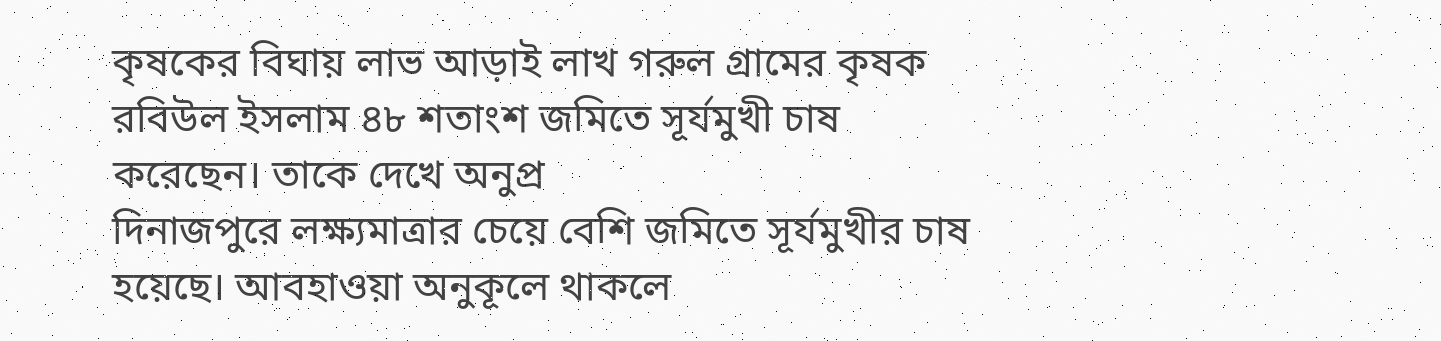কৃষকের বিঘায় লাভ আড়াই লাখ গরুল গ্রামের কৃষক রবিউল ইসলাম ৪৮ শতাংশ জমিতে সূর্যমুখী চাষ করেছেন। তাকে দেখে অনুপ্র
দিনাজপুরে লক্ষ্যমাত্রার চেয়ে বেশি জমিতে সূর্যমুখীর চাষ হয়েছে। আবহাওয়া অনুকূলে থাকলে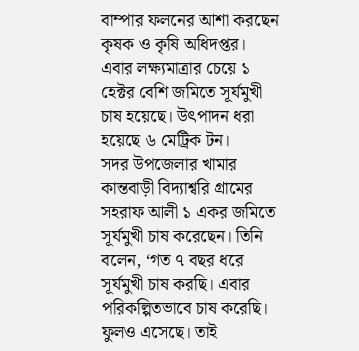বাম্পার ফলনের আশা করছেন কৃষক ও কৃষি অধিদপ্তর। এবার লক্ষ্যমাত্রার চেয়ে ১ হেক্টর বেশি জমিতে সূর্যমুখী চাষ হয়েছে। উৎপাদন ধরা হয়েছে ৬ মেট্রিক টন।
সদর উপজেলার খামার কান্তবাড়ী বিদ্যাশ্বরি গ্রামের সহরাফ আলী ১ একর জমিতে সূর্যমুখী চাষ করেছেন। তিনি বলেন, ‘গত ৭ বছর ধরে সূর্যমুখী চাষ করছি। এবার পরিকল্পিতভাবে চাষ করেছি। ফুলও এসেছে। তাই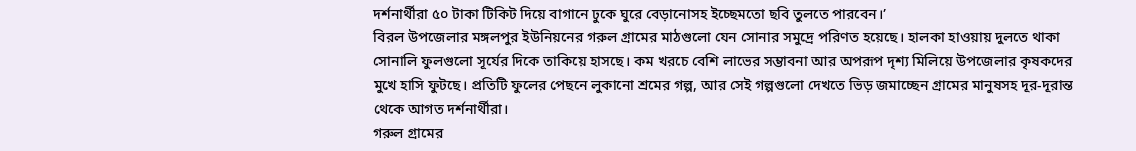দর্শনার্থীরা ৫০ টাকা টিকিট দিয়ে বাগানে ঢুকে ঘুরে বেড়ানোসহ ইচ্ছেমতো ছবি তুলতে পারবেন।’
বিরল উপজেলার মঙ্গলপুর ইউনিয়নের গরুল গ্রামের মাঠগুলো যেন সোনার সমুদ্রে পরিণত হয়েছে। হালকা হাওয়ায় দুলতে থাকা সোনালি ফুলগুলো সূর্যের দিকে তাকিয়ে হাসছে। কম খরচে বেশি লাভের সম্ভাবনা আর অপরূপ দৃশ্য মিলিয়ে উপজেলার কৃষকদের মুখে হাসি ফুটছে। প্রতিটি ফুলের পেছনে লুকানো শ্রমের গল্প, আর সেই গল্পগুলো দেখতে ভিড় জমাচ্ছেন গ্রামের মানুষসহ দূর-দূরান্ত থেকে আগত দর্শনার্থীরা।
গরুল গ্রামের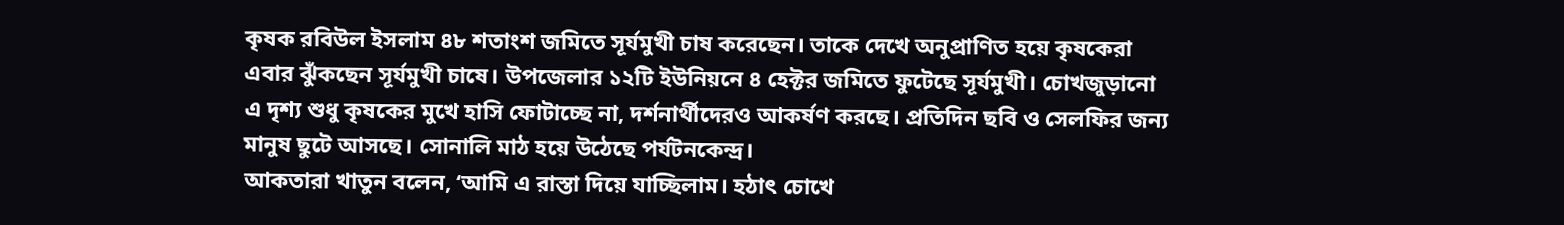কৃষক রবিউল ইসলাম ৪৮ শতাংশ জমিতে সূর্যমুখী চাষ করেছেন। তাকে দেখে অনুপ্রাণিত হয়ে কৃষকেরা এবার ঝুঁকছেন সূর্যমুখী চাষে। উপজেলার ১২টি ইউনিয়নে ৪ হেক্টর জমিতে ফুটেছে সূর্যমুখী। চোখজুড়ানো এ দৃশ্য শুধু কৃষকের মুখে হাসি ফোটাচ্ছে না, দর্শনার্থীদেরও আকর্ষণ করছে। প্রতিদিন ছবি ও সেলফির জন্য মানুষ ছুটে আসছে। সোনালি মাঠ হয়ে উঠেছে পর্যটনকেন্দ্র।
আকতারা খাতুন বলেন, ‘আমি এ রাস্তা দিয়ে যাচ্ছিলাম। হঠাৎ চোখে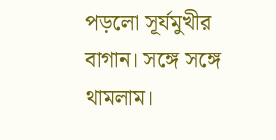পড়লো সূর্যমুখীর বাগান। সঙ্গে সঙ্গে থামলাম।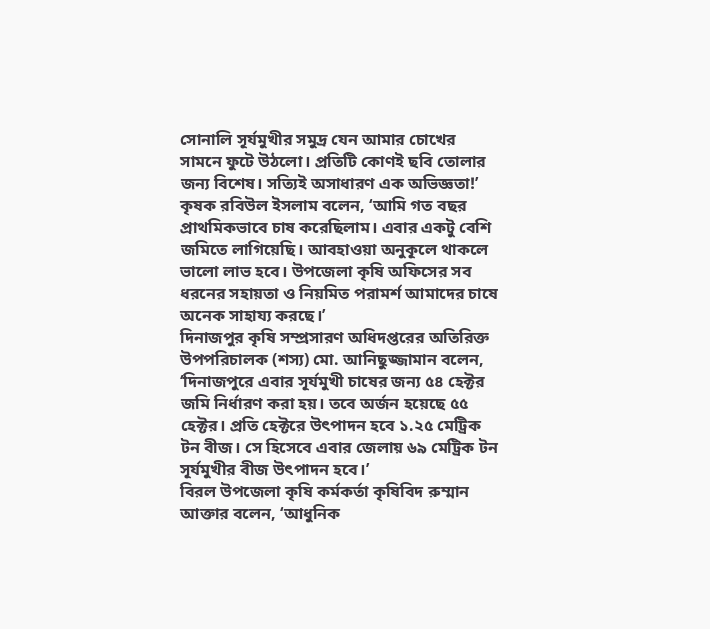সোনালি সূর্যমুখীর সমুদ্র যেন আমার চোখের সামনে ফুটে উঠলো। প্রতিটি কোণই ছবি তোলার জন্য বিশেষ। সত্যিই অসাধারণ এক অভিজ্ঞতা!’
কৃষক রবিউল ইসলাম বলেন, ‘আমি গত বছর প্রাথমিকভাবে চাষ করেছিলাম। এবার একটু বেশি জমিতে লাগিয়েছি। আবহাওয়া অনুকূলে থাকলে ভালো লাভ হবে। উপজেলা কৃষি অফিসের সব ধরনের সহায়তা ও নিয়মিত পরামর্শ আমাদের চাষে অনেক সাহায্য করছে।’
দিনাজপুর কৃষি সম্প্রসারণ অধিদপ্তরের অতিরিক্ত উপপরিচালক (শস্য) মো. আনিছুজ্জামান বলেন, ‘দিনাজপুরে এবার সূর্যমুখী চাষের জন্য ৫৪ হেক্টর জমি নির্ধারণ করা হয়। তবে অর্জন হয়েছে ৫৫ হেক্টর। প্রতি হেক্টরে উৎপাদন হবে ১.২৫ মেট্রিক টন বীজ। সে হিসেবে এবার জেলায় ৬৯ মেট্রিক টন সূর্যমুখীর বীজ উৎপাদন হবে।’
বিরল উপজেলা কৃষি কর্মকর্তা কৃষিবিদ রুম্মান আক্তার বলেন, ‘আধুনিক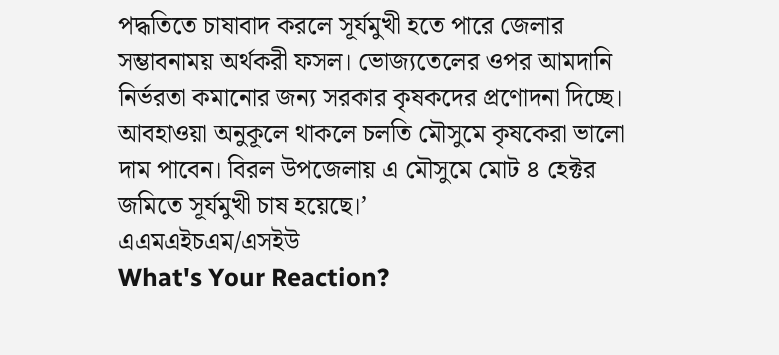পদ্ধতিতে চাষাবাদ করলে সূর্যমুখী হতে পারে জেলার সম্ভাবনাময় অর্থকরী ফসল। ভোজ্যতেলের ওপর আমদানি নির্ভরতা কমানোর জন্য সরকার কৃষকদের প্রণোদনা দিচ্ছে। আবহাওয়া অনুকূলে থাকলে চলতি মৌসুমে কৃষকেরা ভালো দাম পাবেন। বিরল উপজেলায় এ মৌসুমে মোট ৪ হেক্টর জমিতে সূর্যমুখী চাষ হয়েছে।’
এএমএইচএম/এসইউ
What's Your Reaction?